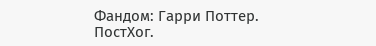Фандом: Гарри Поттер. ПостХог.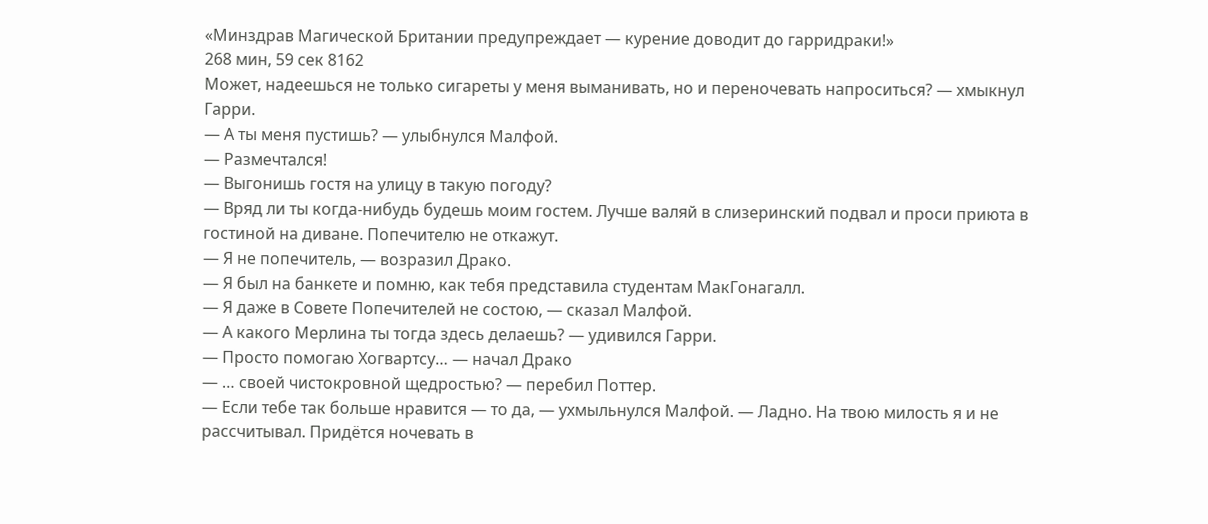«Минздрав Магической Британии предупреждает — курение доводит до гарридраки!»
268 мин, 59 сек 8162
Может, надеешься не только сигареты у меня выманивать, но и переночевать напроситься? — хмыкнул Гарри.
— А ты меня пустишь? — улыбнулся Малфой.
— Размечтался!
— Выгонишь гостя на улицу в такую погоду?
— Вряд ли ты когда-нибудь будешь моим гостем. Лучше валяй в слизеринский подвал и проси приюта в гостиной на диване. Попечителю не откажут.
— Я не попечитель, — возразил Драко.
— Я был на банкете и помню, как тебя представила студентам МакГонагалл.
— Я даже в Совете Попечителей не состою, — сказал Малфой.
— А какого Мерлина ты тогда здесь делаешь? — удивился Гарри.
— Просто помогаю Хогвартсу… — начал Драко
— … своей чистокровной щедростью? — перебил Поттер.
— Если тебе так больше нравится — то да, — ухмыльнулся Малфой. — Ладно. На твою милость я и не рассчитывал. Придётся ночевать в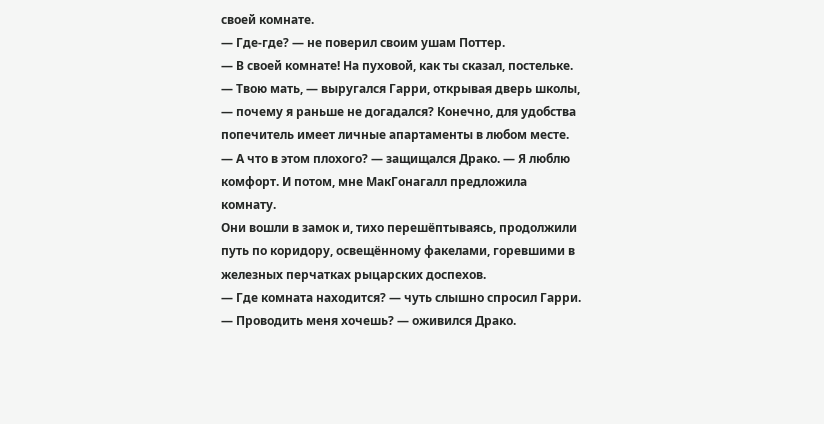своей комнате.
— Где-где? — не поверил своим ушам Поттер.
— В своей комнате! На пуховой, как ты сказал, постельке.
— Твою мать, — выругался Гарри, открывая дверь школы, — почему я раньше не догадался? Конечно, для удобства попечитель имеет личные апартаменты в любом месте.
— А что в этом плохого? — защищался Драко. — Я люблю комфорт. И потом, мне МакГонагалл предложила комнату.
Они вошли в замок и, тихо перешёптываясь, продолжили путь по коридору, освещённому факелами, горевшими в железных перчатках рыцарских доспехов.
— Где комната находится? — чуть слышно спросил Гарри.
— Проводить меня хочешь? — оживился Драко.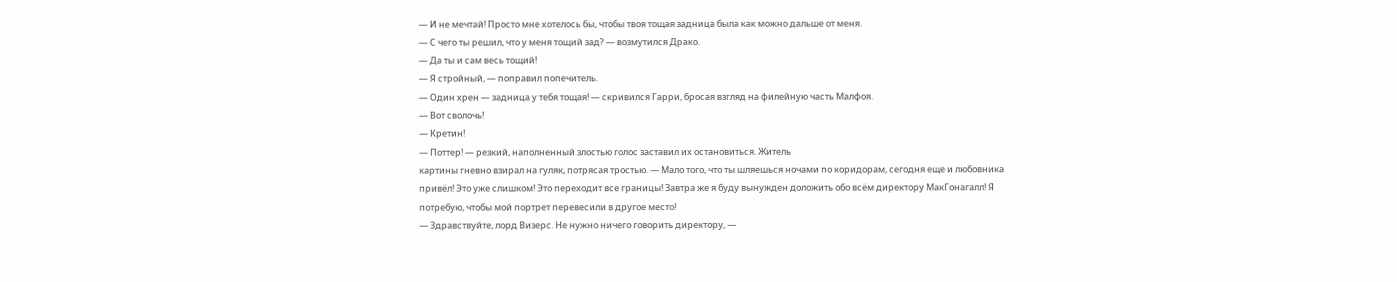— И не мечтай! Просто мне хотелось бы, чтобы твоя тощая задница была как можно дальше от меня.
— С чего ты решил, что у меня тощий зад? — возмутился Драко.
— Да ты и сам весь тощий!
— Я стройный, — поправил попечитель.
— Один хрен — задница у тебя тощая! — скривился Гарри, бросая взгляд на филейную часть Малфоя.
— Вот сволочь!
— Кретин!
— Поттер! — резкий, наполненный злостью голос заставил их остановиться. Житель
картины гневно взирал на гуляк, потрясая тростью. — Мало того, что ты шляешься ночами по коридорам, сегодня еще и любовника привёл! Это уже слишком! Это переходит все границы! Завтра же я буду вынужден доложить обо всём директору МакГонагалл! Я потребую, чтобы мой портрет перевесили в другое место!
— Здравствуйте, лорд Визерс. Не нужно ничего говорить директору, —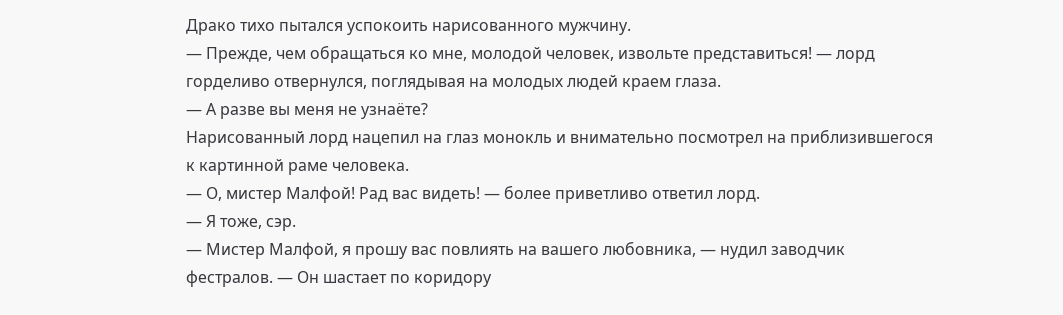Драко тихо пытался успокоить нарисованного мужчину.
— Прежде, чем обращаться ко мне, молодой человек, извольте представиться! — лорд горделиво отвернулся, поглядывая на молодых людей краем глаза.
— А разве вы меня не узнаёте?
Нарисованный лорд нацепил на глаз монокль и внимательно посмотрел на приблизившегося к картинной раме человека.
— О, мистер Малфой! Рад вас видеть! — более приветливо ответил лорд.
— Я тоже, сэр.
— Мистер Малфой, я прошу вас повлиять на вашего любовника, — нудил заводчик фестралов. — Он шастает по коридору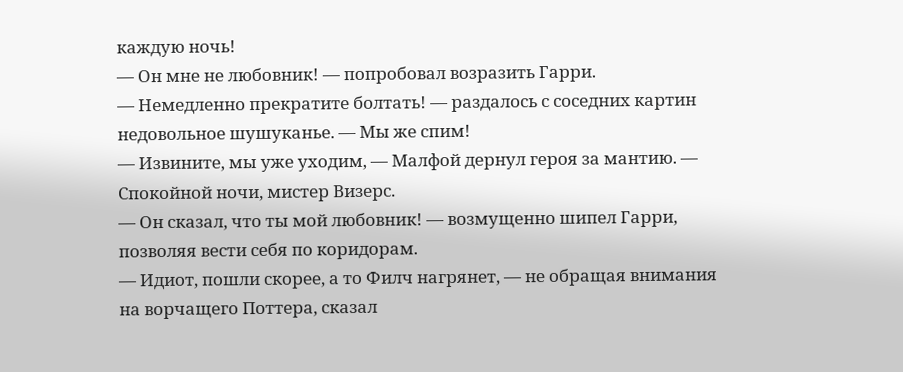каждую ночь!
— Он мне не любовник! — попробовал возразить Гарри.
— Немедленно прекратите болтать! — раздалось с соседних картин недовольное шушуканье. — Мы же спим!
— Извините, мы уже уходим, — Малфой дернул героя за мантию. — Спокойной ночи, мистер Визерс.
— Он сказал, что ты мой любовник! — возмущенно шипел Гарри, позволяя вести себя по коридорам.
— Идиот, пошли скорее, а то Филч нагрянет, — не обращая внимания на ворчащего Поттера, сказал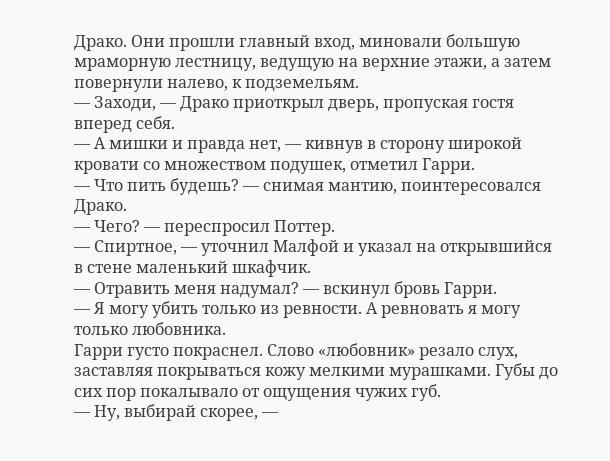Драко. Они прошли главный вход, миновали большую мраморную лестницу, ведущую на верхние этажи, а затем повернули налево, к подземельям.
— Заходи, — Драко приоткрыл дверь, пропуская гостя вперед себя.
— А мишки и правда нет, — кивнув в сторону широкой кровати со множеством подушек, отметил Гарри.
— Что пить будешь? — снимая мантию, поинтересовался Драко.
— Чего? — переспросил Поттер.
— Спиртное, — уточнил Малфой и указал на открывшийся в стене маленький шкафчик.
— Отравить меня надумал? — вскинул бровь Гарри.
— Я могу убить только из ревности. А ревновать я могу только любовника.
Гарри густо покраснел. Слово «любовник» резало слух, заставляя покрываться кожу мелкими мурашками. Губы до сих пор покалывало от ощущения чужих губ.
— Ну, выбирай скорее, —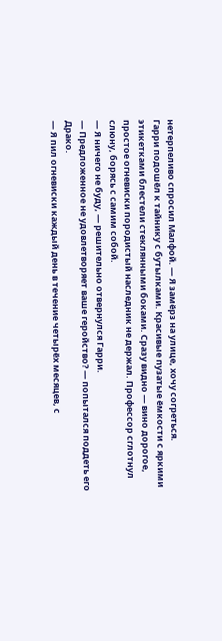нетерпеливо спросил Малфой. — Я замёрз на улице, хочу согреться.
Гарри подошёл к тайнику с бутылками. Красивые пузатые ёмкости с яркими этикетками блестели стеклянными боками. Сразу видно — вино дорогое, простое огневиски породистый наследник не держал. Профессор сглотнул слюну, борясь с самим собой.
— Я ничего не буду, — решительно отвернулся Гарри.
— Предложенное не удовлетворяет ваше геройство? — попытался поддеть его Драко.
— Я пил огневиски каждый день в течение четырёх месяцев, с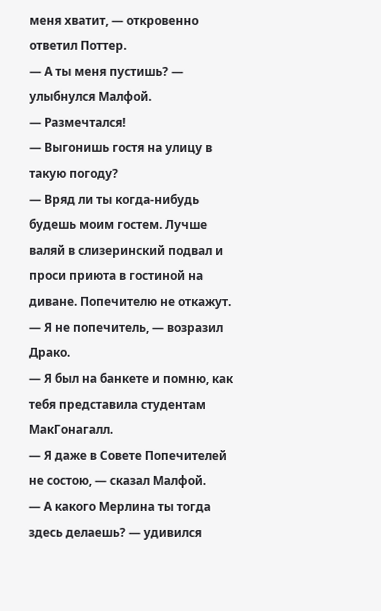меня хватит, — откровенно ответил Поттер.
— А ты меня пустишь? — улыбнулся Малфой.
— Размечтался!
— Выгонишь гостя на улицу в такую погоду?
— Вряд ли ты когда-нибудь будешь моим гостем. Лучше валяй в слизеринский подвал и проси приюта в гостиной на диване. Попечителю не откажут.
— Я не попечитель, — возразил Драко.
— Я был на банкете и помню, как тебя представила студентам МакГонагалл.
— Я даже в Совете Попечителей не состою, — сказал Малфой.
— А какого Мерлина ты тогда здесь делаешь? — удивился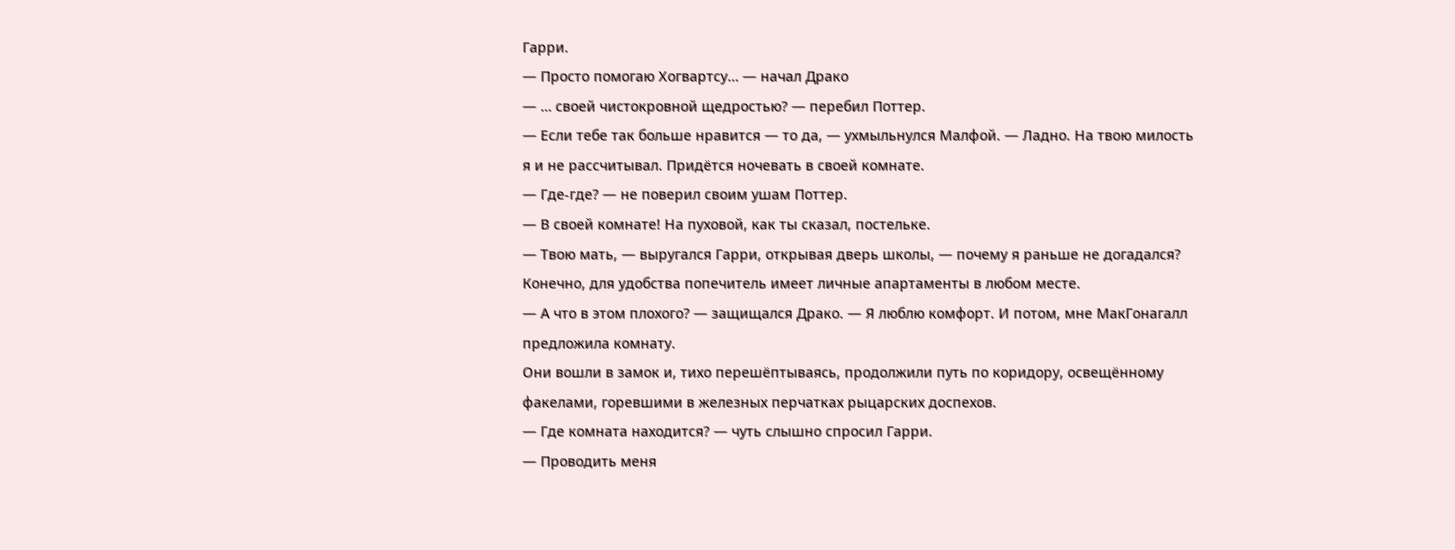Гарри.
— Просто помогаю Хогвартсу… — начал Драко
— … своей чистокровной щедростью? — перебил Поттер.
— Если тебе так больше нравится — то да, — ухмыльнулся Малфой. — Ладно. На твою милость я и не рассчитывал. Придётся ночевать в своей комнате.
— Где-где? — не поверил своим ушам Поттер.
— В своей комнате! На пуховой, как ты сказал, постельке.
— Твою мать, — выругался Гарри, открывая дверь школы, — почему я раньше не догадался? Конечно, для удобства попечитель имеет личные апартаменты в любом месте.
— А что в этом плохого? — защищался Драко. — Я люблю комфорт. И потом, мне МакГонагалл предложила комнату.
Они вошли в замок и, тихо перешёптываясь, продолжили путь по коридору, освещённому факелами, горевшими в железных перчатках рыцарских доспехов.
— Где комната находится? — чуть слышно спросил Гарри.
— Проводить меня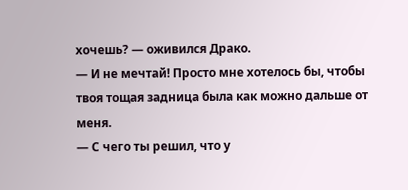хочешь? — оживился Драко.
— И не мечтай! Просто мне хотелось бы, чтобы твоя тощая задница была как можно дальше от меня.
— С чего ты решил, что у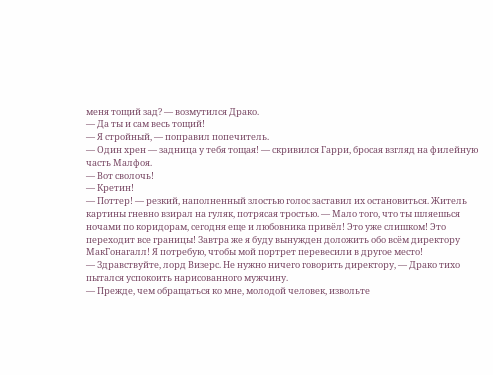меня тощий зад? — возмутился Драко.
— Да ты и сам весь тощий!
— Я стройный, — поправил попечитель.
— Один хрен — задница у тебя тощая! — скривился Гарри, бросая взгляд на филейную часть Малфоя.
— Вот сволочь!
— Кретин!
— Поттер! — резкий, наполненный злостью голос заставил их остановиться. Житель
картины гневно взирал на гуляк, потрясая тростью. — Мало того, что ты шляешься ночами по коридорам, сегодня еще и любовника привёл! Это уже слишком! Это переходит все границы! Завтра же я буду вынужден доложить обо всём директору МакГонагалл! Я потребую, чтобы мой портрет перевесили в другое место!
— Здравствуйте, лорд Визерс. Не нужно ничего говорить директору, — Драко тихо пытался успокоить нарисованного мужчину.
— Прежде, чем обращаться ко мне, молодой человек, извольте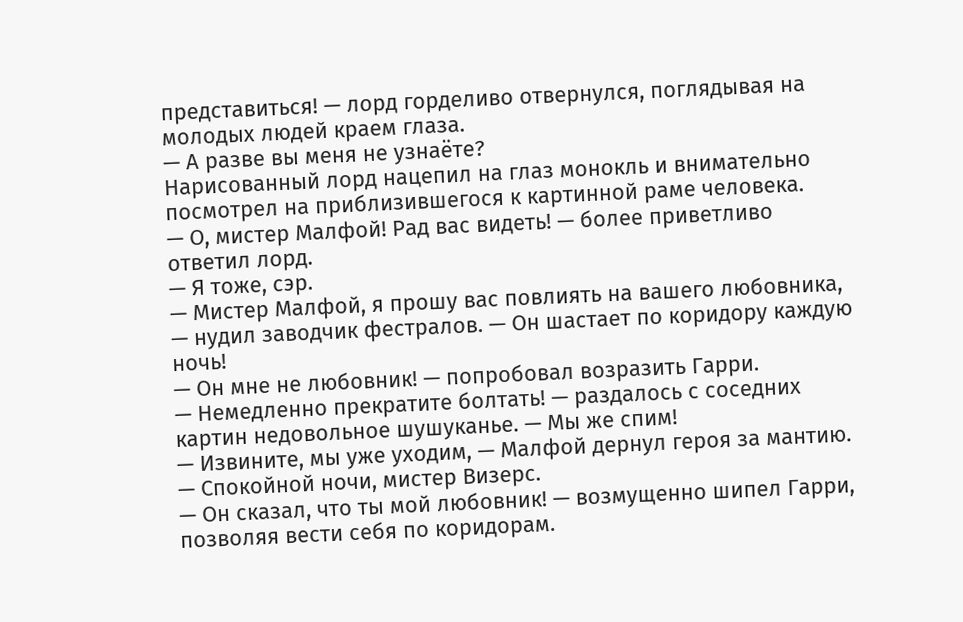представиться! — лорд горделиво отвернулся, поглядывая на молодых людей краем глаза.
— А разве вы меня не узнаёте?
Нарисованный лорд нацепил на глаз монокль и внимательно посмотрел на приблизившегося к картинной раме человека.
— О, мистер Малфой! Рад вас видеть! — более приветливо ответил лорд.
— Я тоже, сэр.
— Мистер Малфой, я прошу вас повлиять на вашего любовника, — нудил заводчик фестралов. — Он шастает по коридору каждую ночь!
— Он мне не любовник! — попробовал возразить Гарри.
— Немедленно прекратите болтать! — раздалось с соседних картин недовольное шушуканье. — Мы же спим!
— Извините, мы уже уходим, — Малфой дернул героя за мантию. — Спокойной ночи, мистер Визерс.
— Он сказал, что ты мой любовник! — возмущенно шипел Гарри, позволяя вести себя по коридорам.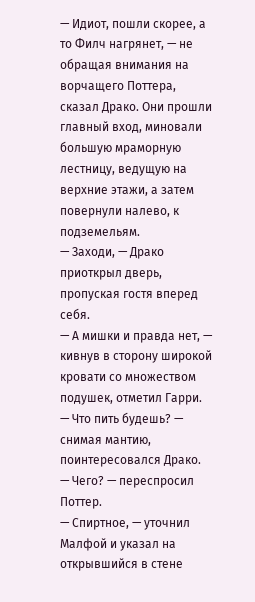— Идиот, пошли скорее, а то Филч нагрянет, — не обращая внимания на ворчащего Поттера, сказал Драко. Они прошли главный вход, миновали большую мраморную лестницу, ведущую на верхние этажи, а затем повернули налево, к подземельям.
— Заходи, — Драко приоткрыл дверь, пропуская гостя вперед себя.
— А мишки и правда нет, — кивнув в сторону широкой кровати со множеством подушек, отметил Гарри.
— Что пить будешь? — снимая мантию, поинтересовался Драко.
— Чего? — переспросил Поттер.
— Спиртное, — уточнил Малфой и указал на открывшийся в стене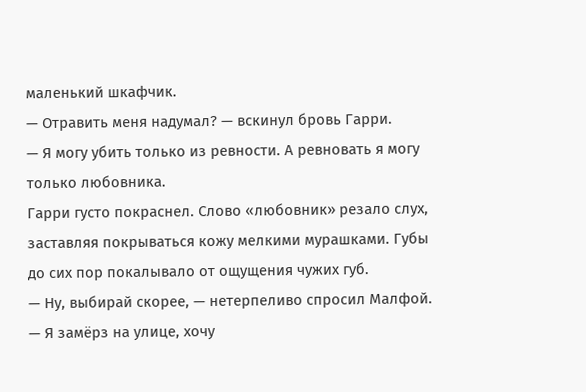маленький шкафчик.
— Отравить меня надумал? — вскинул бровь Гарри.
— Я могу убить только из ревности. А ревновать я могу только любовника.
Гарри густо покраснел. Слово «любовник» резало слух, заставляя покрываться кожу мелкими мурашками. Губы до сих пор покалывало от ощущения чужих губ.
— Ну, выбирай скорее, — нетерпеливо спросил Малфой. — Я замёрз на улице, хочу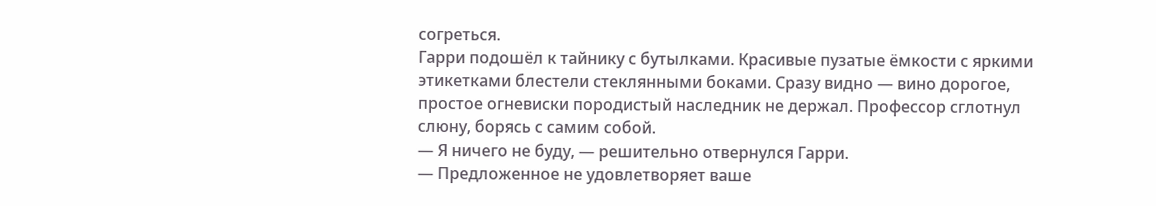согреться.
Гарри подошёл к тайнику с бутылками. Красивые пузатые ёмкости с яркими этикетками блестели стеклянными боками. Сразу видно — вино дорогое, простое огневиски породистый наследник не держал. Профессор сглотнул слюну, борясь с самим собой.
— Я ничего не буду, — решительно отвернулся Гарри.
— Предложенное не удовлетворяет ваше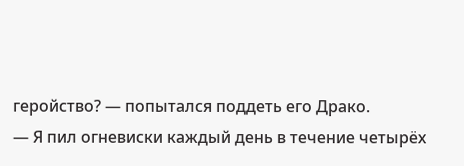геройство? — попытался поддеть его Драко.
— Я пил огневиски каждый день в течение четырёх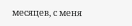месяцев, с меня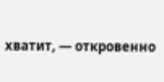хватит, — откровенно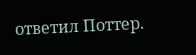ответил Поттер.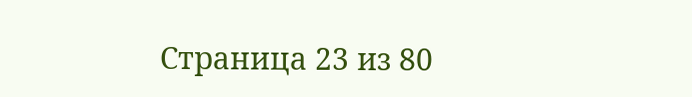Страница 23 из 80